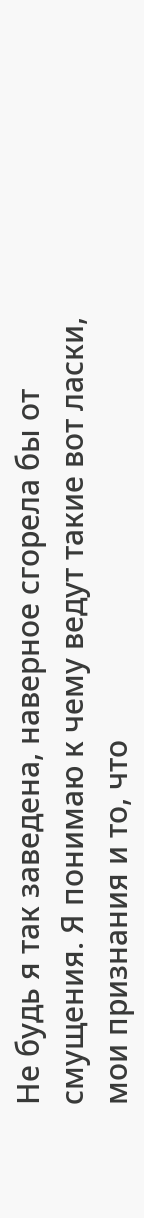Не будь я так заведена, наверное сгорела бы от смущения. Я понимаю к чему ведут такие вот ласки, мои признания и то, что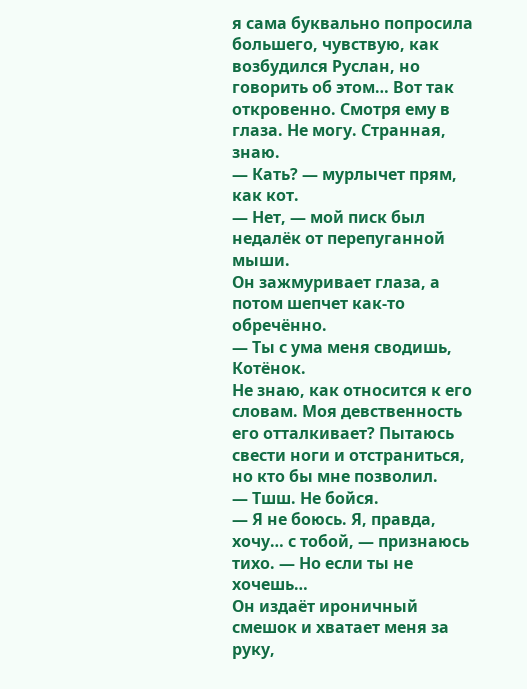я сама буквально попросила большего, чувствую, как возбудился Руслан, но говорить об этом… Вот так откровенно. Смотря ему в глаза. Не могу. Странная, знаю.
— Кать? — мурлычет прям, как кот.
— Нет, — мой писк был недалёк от перепуганной мыши.
Он зажмуривает глаза, а потом шепчет как-то обречённо.
— Ты с ума меня сводишь, Котёнок.
Не знаю, как относится к его словам. Моя девственность его отталкивает? Пытаюсь свести ноги и отстраниться, но кто бы мне позволил.
— Тшш. Не бойся.
— Я не боюсь. Я, правда, хочу… с тобой, — признаюсь тихо. — Но если ты не хочешь…
Он издаёт ироничный смешок и хватает меня за руку,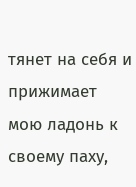тянет на себя и прижимает мою ладонь к своему паху,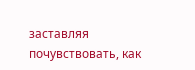заставляя почувствовать, как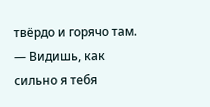твёрдо и горячо там.
— Видишь, как сильно я тебя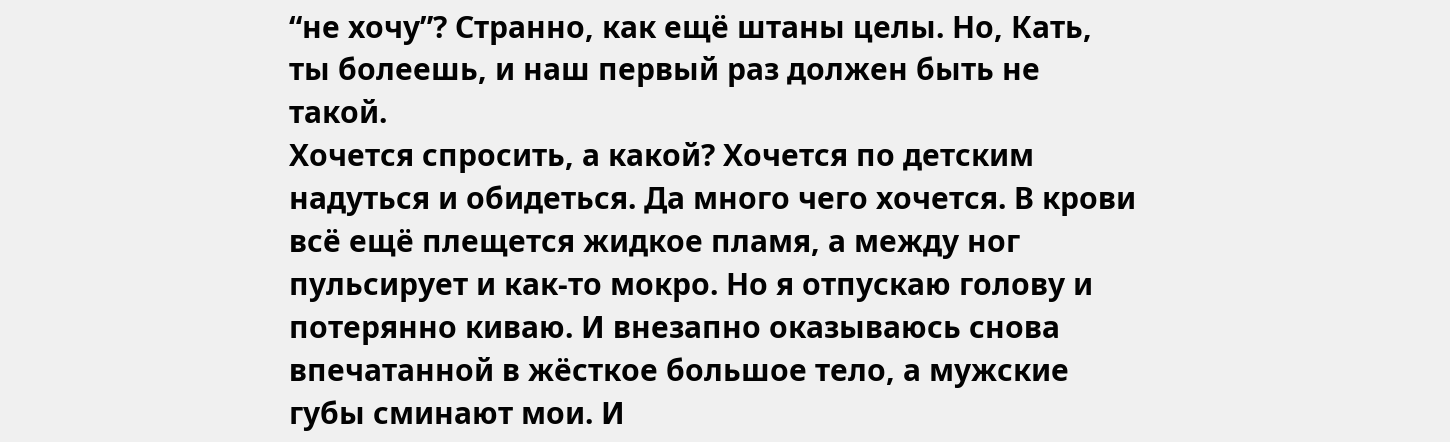“не хочу”? Странно, как ещё штаны целы. Но, Кать, ты болеешь, и наш первый раз должен быть не такой.
Хочется спросить, а какой? Хочется по детским надуться и обидеться. Да много чего хочется. В крови всё ещё плещется жидкое пламя, а между ног пульсирует и как-то мокро. Но я отпускаю голову и потерянно киваю. И внезапно оказываюсь снова впечатанной в жёсткое большое тело, а мужские губы сминают мои. И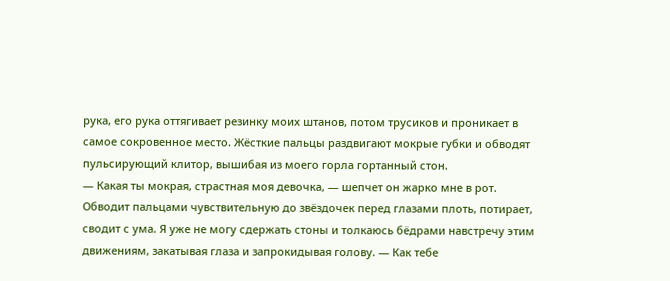рука, его рука оттягивает резинку моих штанов, потом трусиков и проникает в самое сокровенное место. Жёсткие пальцы раздвигают мокрые губки и обводят пульсирующий клитор, вышибая из моего горла гортанный стон.
— Какая ты мокрая, страстная моя девочка, — шепчет он жарко мне в рот. Обводит пальцами чувствительную до звёздочек перед глазами плоть, потирает, сводит с ума. Я уже не могу сдержать стоны и толкаюсь бёдрами навстречу этим движениям, закатывая глаза и запрокидывая голову. — Как тебе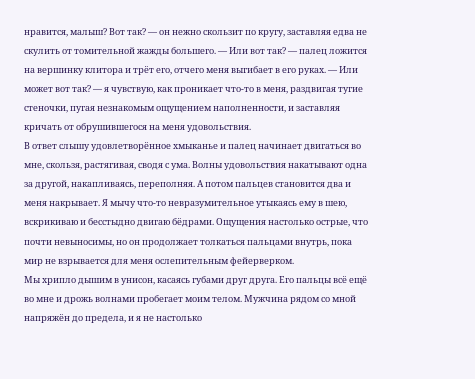нравится, малыш? Вот так? — он нежно скользит по кругу, заставляя едва не скулить от томительной жажды большего. — Или вот так? — палец ложится на вершинку клитора и трёт его, отчего меня выгибает в его руках. — Или может вот так? — я чувствую, как проникает что-то в меня, раздвигая тугие стеночки, пугая незнакомым ощущением наполненности, и заставляя кричать от обрушившегося на меня удовольствия.
В ответ слышу удовлетворённое хмыканье и палец начинает двигаться во мне, скользя, растягивая, сводя с ума. Волны удовольствия накатывают одна за другой, накапливаясь, переполняя. А потом пальцев становится два и меня накрывает. Я мычу что-то невразумительное утыкаясь ему в шею, вскрикиваю и бесстыдно двигаю бёдрами. Ощущения настолько острые, что почти невыносимы, но он продолжает толкаться пальцами внутрь, пока мир не взрывается для меня ослепительным фейерверком.
Мы хрипло дышим в унисон, касаясь губами друг друга. Его пальцы всё ещё во мне и дрожь волнами пробегает моим телом. Мужчина рядом со мной напряжён до предела, и я не настолько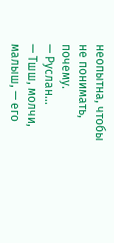неопытна, чтобы не понимать, почему.
— Руслан…
— Тшш, молчи, малыш, — его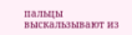пальцы выскальзывают из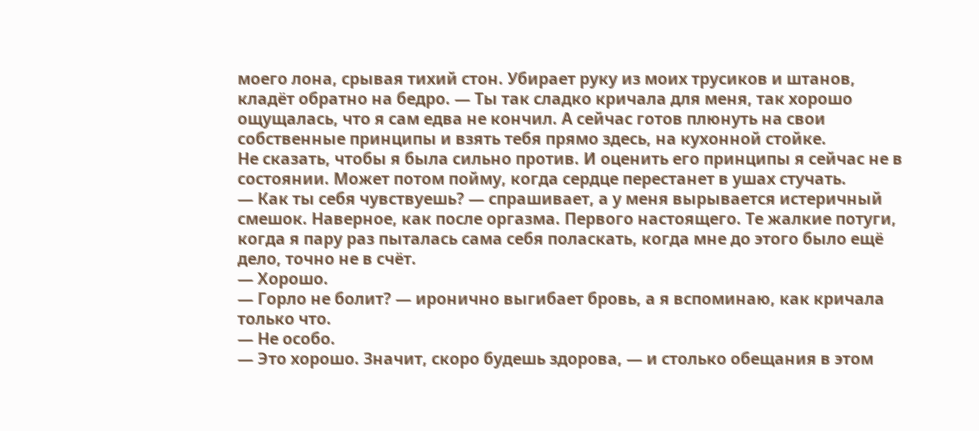моего лона, срывая тихий стон. Убирает руку из моих трусиков и штанов, кладёт обратно на бедро. — Ты так сладко кричала для меня, так хорошо ощущалась, что я сам едва не кончил. А сейчас готов плюнуть на свои собственные принципы и взять тебя прямо здесь, на кухонной стойке.
Не сказать, чтобы я была сильно против. И оценить его принципы я сейчас не в состоянии. Может потом пойму, когда сердце перестанет в ушах стучать.
— Как ты себя чувствуешь? — спрашивает, а у меня вырывается истеричный смешок. Наверное, как после оргазма. Первого настоящего. Те жалкие потуги, когда я пару раз пыталась сама себя поласкать, когда мне до этого было ещё дело, точно не в счёт.
— Хорошо.
— Горло не болит? — иронично выгибает бровь, а я вспоминаю, как кричала только что.
— Не особо.
— Это хорошо. Значит, скоро будешь здорова, — и столько обещания в этом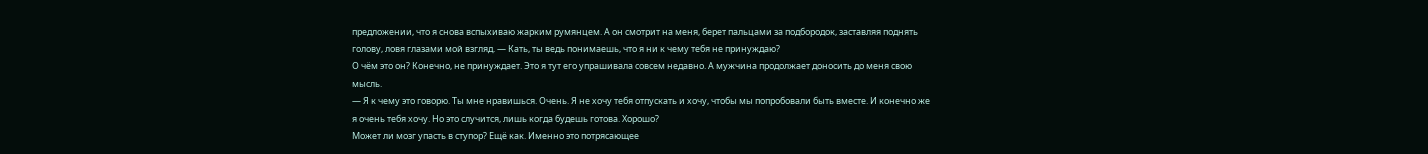предложении, что я снова вспыхиваю жарким румянцем. А он смотрит на меня, берет пальцами за подбородок, заставляя поднять голову, ловя глазами мой взгляд. — Кать, ты ведь понимаешь, что я ни к чему тебя не принуждаю?
О чём это он? Конечно, не принуждает. Это я тут его упрашивала совсем недавно. А мужчина продолжает доносить до меня свою мысль.
— Я к чему это говорю. Ты мне нравишься. Очень. Я не хочу тебя отпускать и хочу, чтобы мы попробовали быть вместе. И конечно же я очень тебя хочу. Но это случится, лишь когда будешь готова. Хорошо?
Может ли мозг упасть в ступор? Ещё как. Именно это потрясающее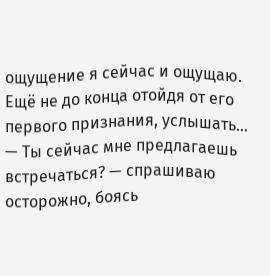ощущение я сейчас и ощущаю. Ещё не до конца отойдя от его первого признания, услышать…
— Ты сейчас мне предлагаешь встречаться? — спрашиваю осторожно, боясь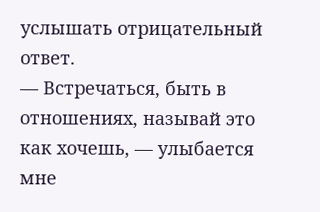услышать отрицательный ответ.
— Встречаться, быть в отношениях, называй это как хочешь, — улыбается мне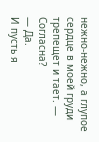нежно-нежно, а глупое сердце в моей груди трепещет и тает. — Согласна?
— Да.
И пусть я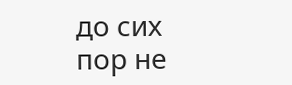до сих пор не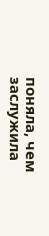поняла, чем заслужила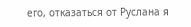его, отказаться от Руслана я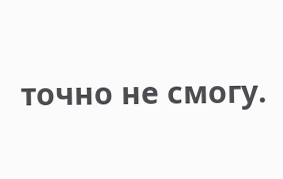точно не смогу.